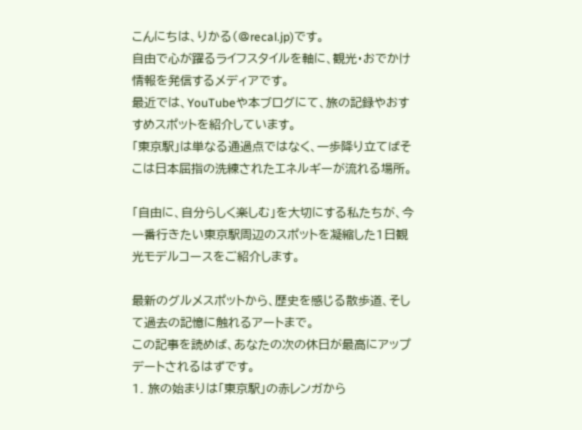こんにちは、りかる(@recal.jp)です。
自由で心が躍るライフスタイルを軸に、観光・おでかけ情報を発信するメディアです。
最近では、YouTubeや本ブログにて、旅の記録やおすすめスポットを紹介しています。
「東京駅」は単なる通過点ではなく、一歩降り立てばそこは日本屈指の洗練されたエネルギーが流れる場所。

「自由に、自分らしく楽しむ」を大切にする私たちが、今一番行きたい東京駅周辺のスポットを凝縮した1日観光モデルコースをご紹介します。

最新のグルメスポットから、歴史を感じる散歩道、そして過去の記憶に触れるアートまで。
この記事を読めば、あなたの次の休日が最高にアップデートされるはずです。
1. 旅の始まりは「東京駅」の赤レンガから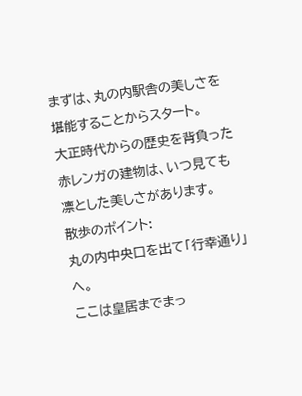まずは、丸の内駅舎の美しさを堪能することからスタート。
大正時代からの歴史を背負った赤レンガの建物は、いつ見ても凛とした美しさがあります。
散歩のポイント:
丸の内中央口を出て「行幸通り」へ。
ここは皇居までまっ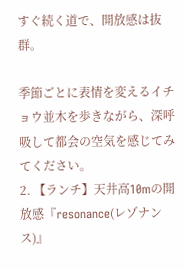すぐ続く道で、開放感は抜群。

季節ごとに表情を変えるイチョウ並木を歩きながら、深呼吸して都会の空気を感じてみてください。
2. 【ランチ】天井高10mの開放感『resonance(レゾナンス)』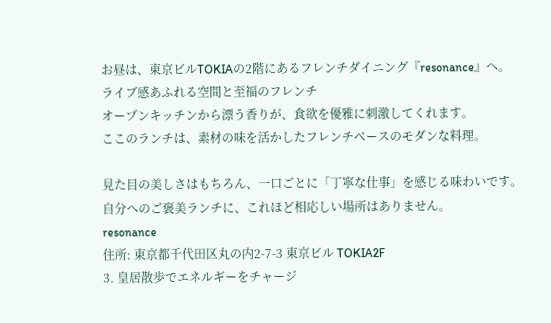お昼は、東京ビルTOKIAの2階にあるフレンチダイニング『resonance』へ。
ライブ感あふれる空間と至福のフレンチ
オープンキッチンから漂う香りが、食欲を優雅に刺激してくれます。
ここのランチは、素材の味を活かしたフレンチベースのモダンな料理。

見た目の美しさはもちろん、一口ごとに「丁寧な仕事」を感じる味わいです。自分へのご褒美ランチに、これほど相応しい場所はありません。
resonance
住所: 東京都千代田区丸の内2-7-3 東京ビル TOKIA2F
3. 皇居散歩でエネルギーをチャージ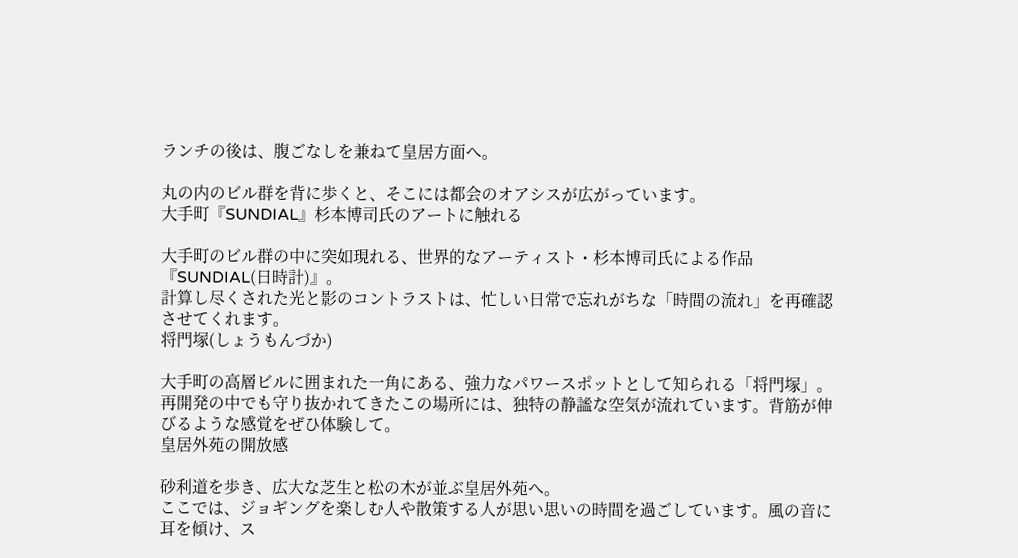ランチの後は、腹ごなしを兼ねて皇居方面へ。

丸の内のビル群を背に歩くと、そこには都会のオアシスが広がっています。
大手町『SUNDIAL』杉本博司氏のアートに触れる

大手町のビル群の中に突如現れる、世界的なアーティスト・杉本博司氏による作品『SUNDIAL(日時計)』。
計算し尽くされた光と影のコントラストは、忙しい日常で忘れがちな「時間の流れ」を再確認させてくれます。
将門塚(しょうもんづか)

大手町の高層ビルに囲まれた一角にある、強力なパワースポットとして知られる「将門塚」。
再開発の中でも守り抜かれてきたこの場所には、独特の静謐な空気が流れています。背筋が伸びるような感覚をぜひ体験して。
皇居外苑の開放感

砂利道を歩き、広大な芝生と松の木が並ぶ皇居外苑へ。
ここでは、ジョギングを楽しむ人や散策する人が思い思いの時間を過ごしています。風の音に耳を傾け、ス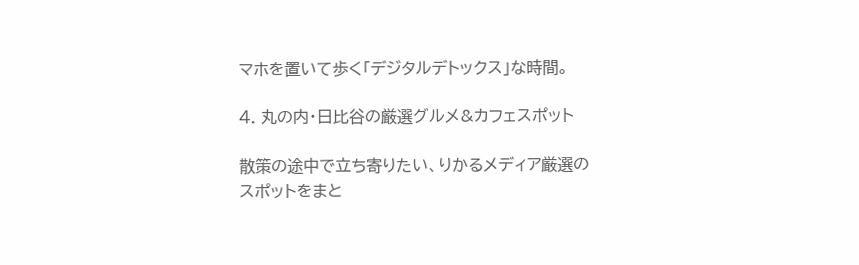マホを置いて歩く「デジタルデトックス」な時間。

4. 丸の内・日比谷の厳選グルメ&カフェスポット

散策の途中で立ち寄りたい、りかるメディア厳選のスポットをまと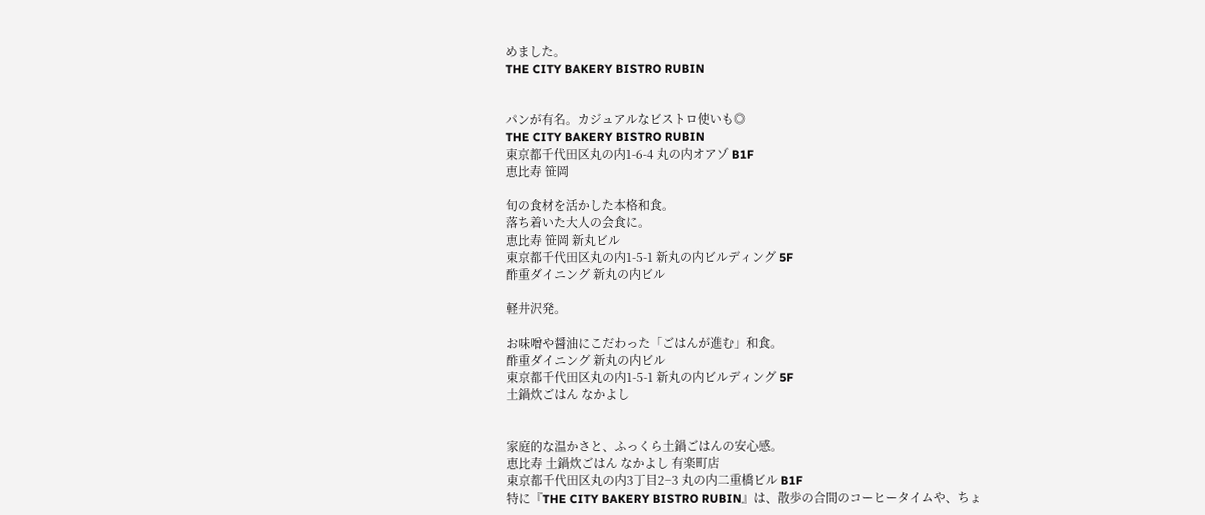めました。
THE CITY BAKERY BISTRO RUBIN


パンが有名。カジュアルなビストロ使いも◎
THE CITY BAKERY BISTRO RUBIN
東京都千代田区丸の内1-6-4 丸の内オアゾ B1F
恵比寿 笹岡

旬の食材を活かした本格和食。
落ち着いた大人の会食に。
恵比寿 笹岡 新丸ビル
東京都千代田区丸の内1-5-1 新丸の内ビルディング 5F
酢重ダイニング 新丸の内ビル

軽井沢発。

お味噌や醤油にこだわった「ごはんが進む」和食。
酢重ダイニング 新丸の内ビル
東京都千代田区丸の内1-5-1 新丸の内ビルディング 5F
土鍋炊ごはん なかよし


家庭的な温かさと、ふっくら土鍋ごはんの安心感。
恵比寿 土鍋炊ごはん なかよし 有楽町店
東京都千代田区丸の内3丁目2−3 丸の内二重橋ビル B1F
特に『THE CITY BAKERY BISTRO RUBIN』は、散歩の合間のコーヒータイムや、ちょ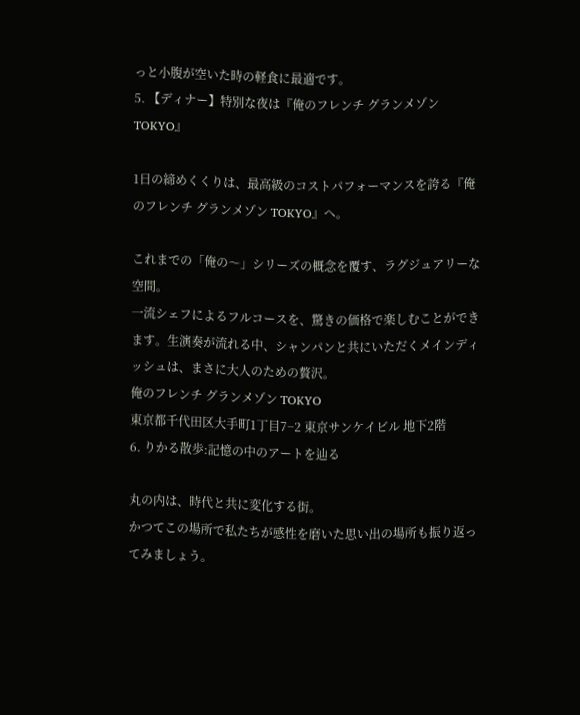っと小腹が空いた時の軽食に最適です。
5. 【ディナー】特別な夜は『俺のフレンチ グランメゾン TOKYO』

1日の締めくくりは、最高級のコストパフォーマンスを誇る『俺のフレンチ グランメゾン TOKYO』へ。

これまでの「俺の〜」シリーズの概念を覆す、ラグジュアリーな空間。
一流シェフによるフルコースを、驚きの価格で楽しむことができます。生演奏が流れる中、シャンパンと共にいただくメインディッシュは、まさに大人のための贅沢。
俺のフレンチ グランメゾン TOKYO
東京都千代田区大手町1丁目7−2 東京サンケイビル 地下2階
6. りかる散歩:記憶の中のアートを辿る

丸の内は、時代と共に変化する街。
かつてこの場所で私たちが感性を磨いた思い出の場所も振り返ってみましょう。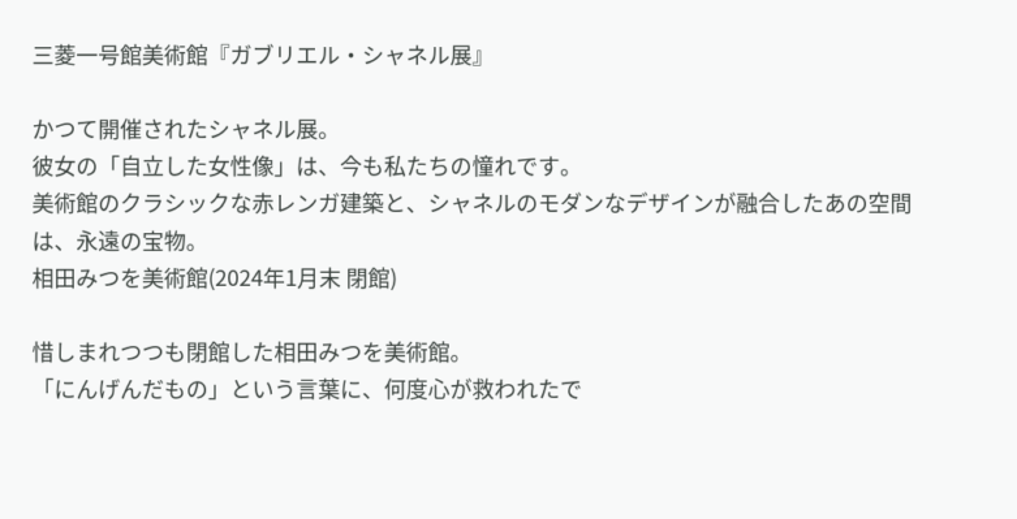三菱一号館美術館『ガブリエル・シャネル展』

かつて開催されたシャネル展。
彼女の「自立した女性像」は、今も私たちの憧れです。
美術館のクラシックな赤レンガ建築と、シャネルのモダンなデザインが融合したあの空間は、永遠の宝物。
相田みつを美術館(2024年1月末 閉館)

惜しまれつつも閉館した相田みつを美術館。
「にんげんだもの」という言葉に、何度心が救われたで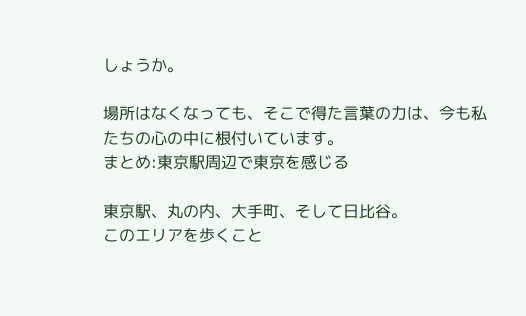しょうか。

場所はなくなっても、そこで得た言葉の力は、今も私たちの心の中に根付いています。
まとめ:東京駅周辺で東京を感じる

東京駅、丸の内、大手町、そして日比谷。
このエリアを歩くこと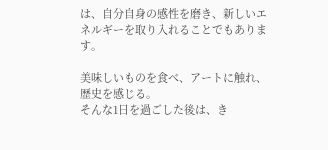は、自分自身の感性を磨き、新しいエネルギーを取り入れることでもあります。

美味しいものを食べ、アートに触れ、歴史を感じる。
そんな1日を過ごした後は、き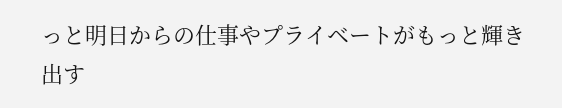っと明日からの仕事やプライベートがもっと輝き出す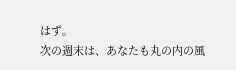はず。
次の週末は、あなたも丸の内の風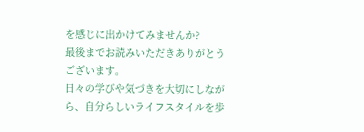を感じに出かけてみませんか?
最後までお読みいただきありがとうございます。
日々の学びや気づきを大切にしながら、自分らしいライフスタイルを歩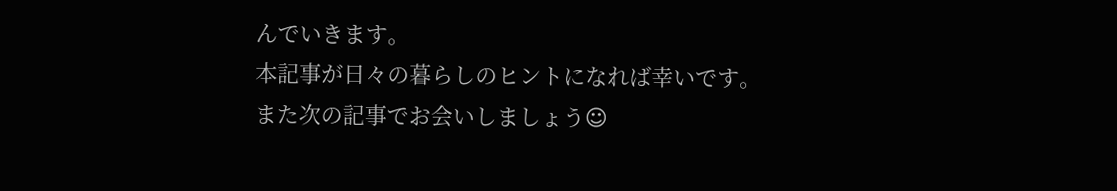んでいきます。
本記事が日々の暮らしのヒントになれば幸いです。
また次の記事でお会いしましょう☺